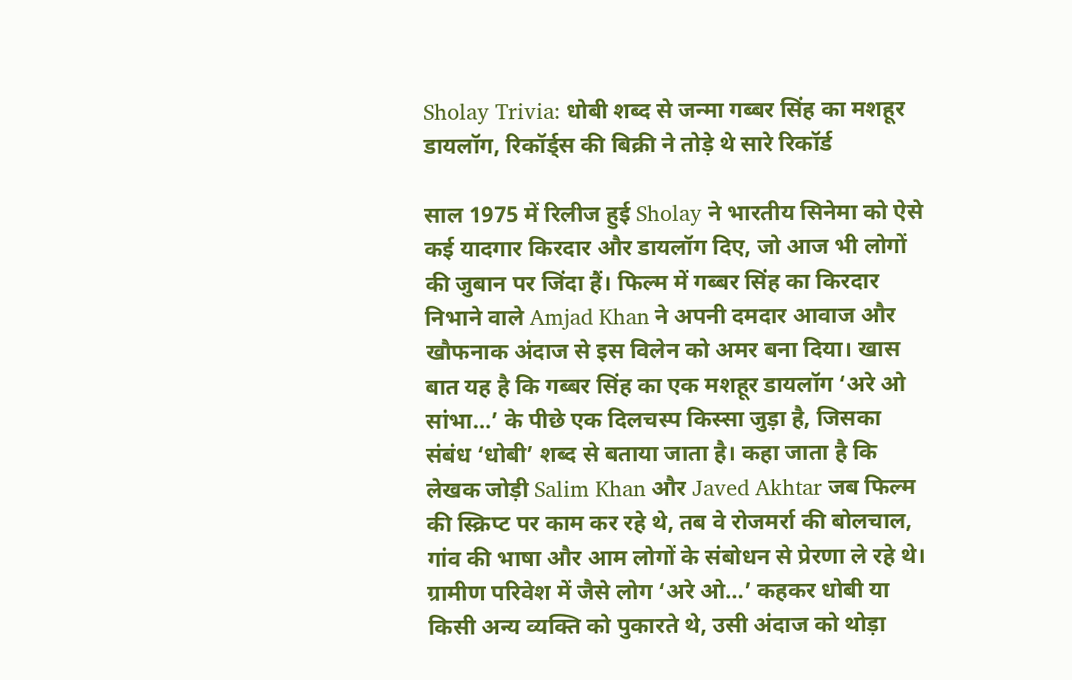Sholay Trivia: धोबी शब्द से जन्मा गब्बर सिंह का मशहूर डायलॉग, रिकॉर्ड्स की बिक्री ने तोड़े थे सारे रिकॉर्ड

साल 1975 में रिलीज हुई Sholay ने भारतीय सिनेमा को ऐसे कई यादगार किरदार और डायलॉग दिए, जो आज भी लोगों की जुबान पर जिंदा हैं। फिल्म में गब्बर सिंह का किरदार निभाने वाले Amjad Khan ने अपनी दमदार आवाज और खौफनाक अंदाज से इस विलेन को अमर बना दिया। खास बात यह है कि गब्बर सिंह का एक मशहूर डायलॉग ‘अरे ओ सांभा…’ के पीछे एक दिलचस्प किस्सा जुड़ा है, जिसका संबंध ‘धोबी’ शब्द से बताया जाता है। कहा जाता है कि लेखक जोड़ी Salim Khan और Javed Akhtar जब फिल्म की स्क्रिप्ट पर काम कर रहे थे, तब वे रोजमर्रा की बोलचाल, गांव की भाषा और आम लोगों के संबोधन से प्रेरणा ले रहे थे। ग्रामीण परिवेश में जैसे लोग ‘अरे ओ…’ कहकर धोबी या किसी अन्य व्यक्ति को पुकारते थे, उसी अंदाज को थोड़ा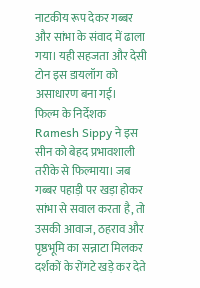नाटकीय रूप देकर गब्बर और सांभा के संवाद में ढाला गया। यही सहजता और देसी टोन इस डायलॉग को असाधारण बना गई।
फिल्म के निर्देशक Ramesh Sippy ने इस सीन को बेहद प्रभावशाली तरीके से फिल्माया। जब गब्बर पहाड़ी पर खड़ा होकर सांभा से सवाल करता है, तो उसकी आवाज, ठहराव और पृष्ठभूमि का सन्नाटा मिलकर दर्शकों के रोंगटे खड़े कर देते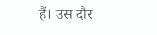हैं। उस दौर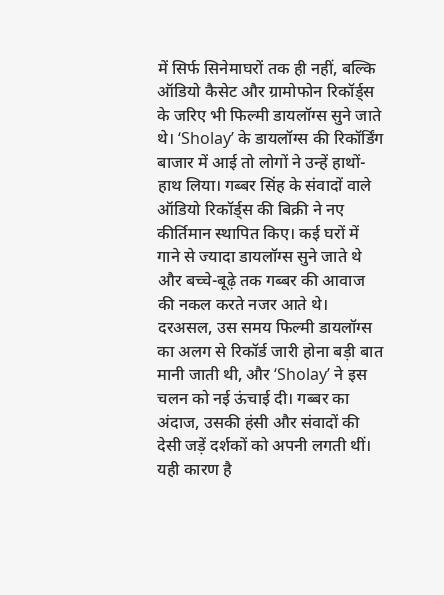में सिर्फ सिनेमाघरों तक ही नहीं, बल्कि ऑडियो कैसेट और ग्रामोफोन रिकॉर्ड्स के जरिए भी फिल्मी डायलॉग्स सुने जाते थे। ‘Sholay’ के डायलॉग्स की रिकॉर्डिंग बाजार में आई तो लोगों ने उन्हें हाथों-हाथ लिया। गब्बर सिंह के संवादों वाले ऑडियो रिकॉर्ड्स की बिक्री ने नए कीर्तिमान स्थापित किए। कई घरों में गाने से ज्यादा डायलॉग्स सुने जाते थे और बच्चे-बूढ़े तक गब्बर की आवाज की नकल करते नजर आते थे।
दरअसल, उस समय फिल्मी डायलॉग्स का अलग से रिकॉर्ड जारी होना बड़ी बात मानी जाती थी, और ‘Sholay’ ने इस चलन को नई ऊंचाई दी। गब्बर का अंदाज, उसकी हंसी और संवादों की देसी जड़ें दर्शकों को अपनी लगती थीं। यही कारण है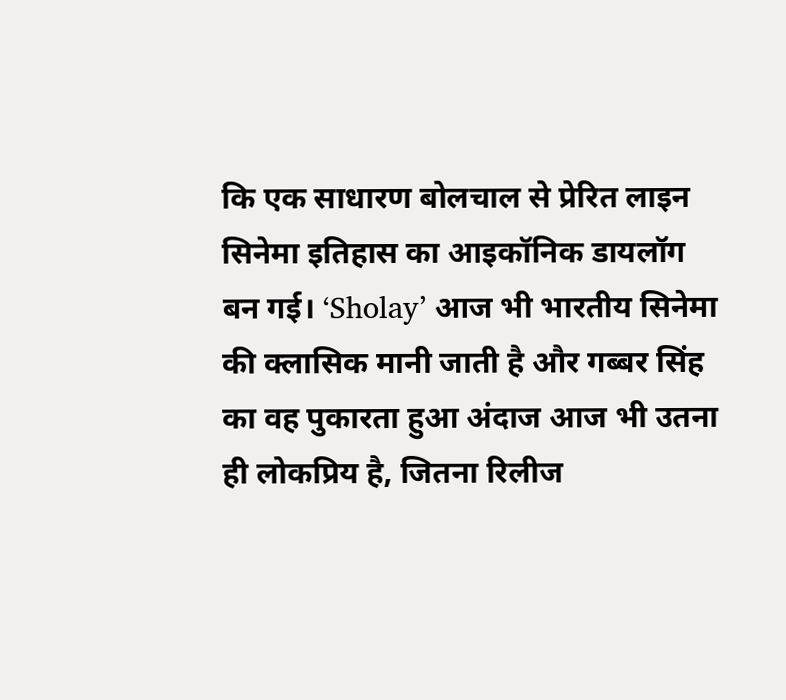कि एक साधारण बोलचाल से प्रेरित लाइन सिनेमा इतिहास का आइकॉनिक डायलॉग बन गई। ‘Sholay’ आज भी भारतीय सिनेमा की क्लासिक मानी जाती है और गब्बर सिंह का वह पुकारता हुआ अंदाज आज भी उतना ही लोकप्रिय है, जितना रिलीज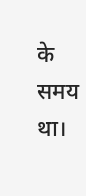के समय था।